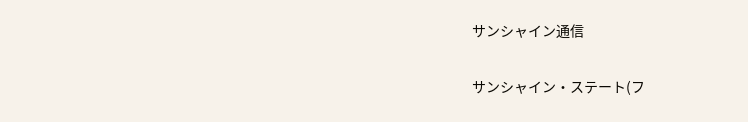サンシャイン通信

サンシャイン・ステート(フ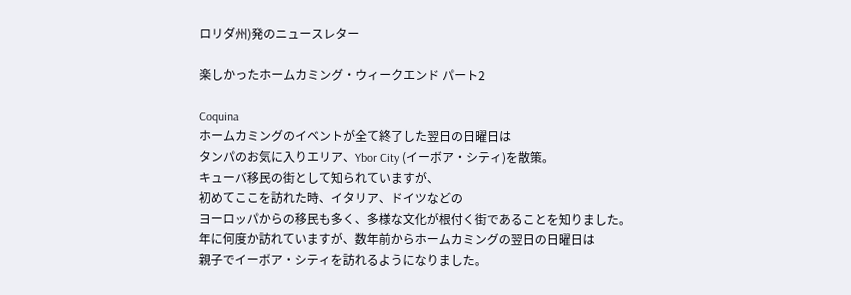ロリダ州)発のニュースレター

楽しかったホームカミング・ウィークエンド パート2

Coquina
ホームカミングのイベントが全て終了した翌日の日曜日は
タンパのお気に入りエリア、Ybor City (イーボア・シティ)を散策。
キューバ移民の街として知られていますが、
初めてここを訪れた時、イタリア、ドイツなどの
ヨーロッパからの移民も多く、多様な文化が根付く街であることを知りました。
年に何度か訪れていますが、数年前からホームカミングの翌日の日曜日は
親子でイーボア・シティを訪れるようになりました。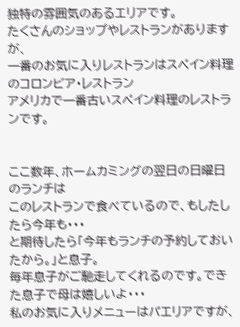独特の雰囲気のあるエリアです。
たくさんのショップやレストランがありますが、
一番のお気に入りレストランはスペイン料理のコロンビア・レストラン
アメリカで一番古いスペイン料理のレストランです。


ここ数年、ホームカミングの翌日の日曜日のランチは
このレストランで食べているので、もしたしたら今年も・・・
と期待したら「今年もランチの予約しておいたから。」と息子。
毎年息子がご馳走してくれるのです。できた息子で母は嬉しいよ・・・
私のお気に入りメニューはパエリアですが、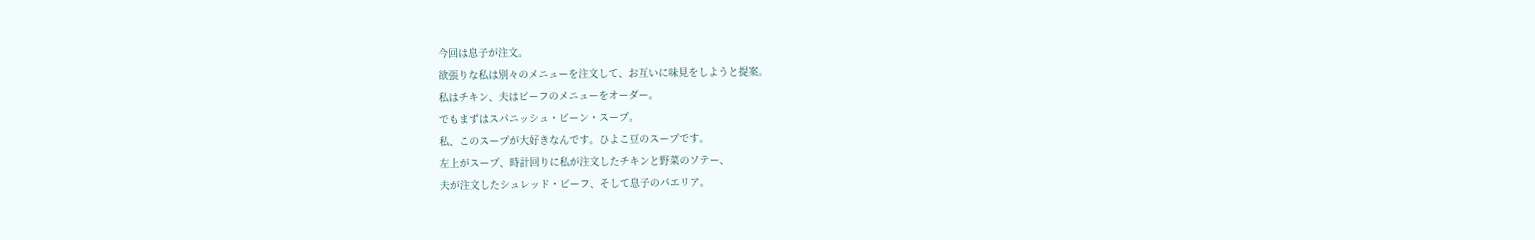今回は息子が注文。
欲張りな私は別々のメニューを注文して、お互いに味見をしようと提案。
私はチキン、夫はビーフのメニューをオーダー。
でもまずはスパニッシュ・ビーン・スープ。
私、このスープが大好きなんです。ひよこ豆のスープです。
左上がスープ、時計回りに私が注文したチキンと野菜のソテー、
夫が注文したシュレッド・ビーフ、そして息子のパエリア。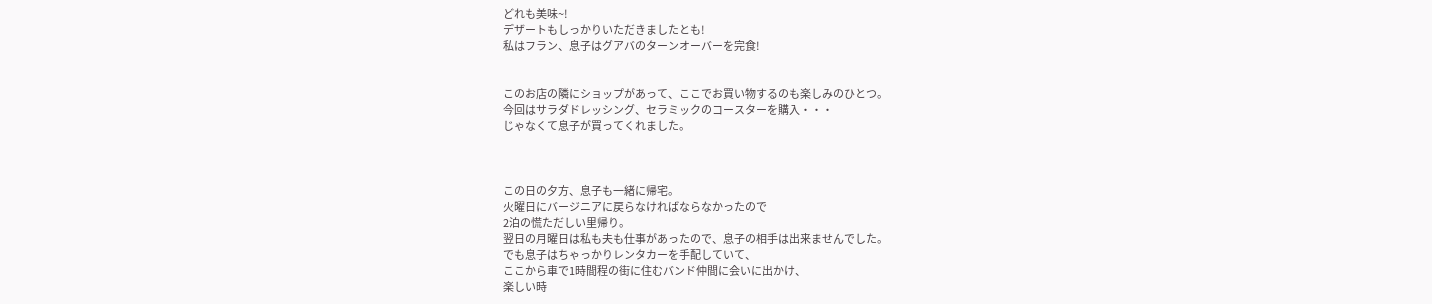どれも美味~!
デザートもしっかりいただきましたとも!
私はフラン、息子はグアバのターンオーバーを完食!


このお店の隣にショップがあって、ここでお買い物するのも楽しみのひとつ。
今回はサラダドレッシング、セラミックのコースターを購入・・・
じゃなくて息子が買ってくれました。



この日の夕方、息子も一緒に帰宅。
火曜日にバージニアに戻らなければならなかったので
2泊の慌ただしい里帰り。
翌日の月曜日は私も夫も仕事があったので、息子の相手は出来ませんでした。
でも息子はちゃっかりレンタカーを手配していて、
ここから車で1時間程の街に住むバンド仲間に会いに出かけ、
楽しい時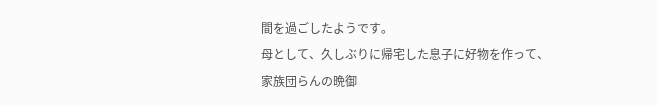間を過ごしたようです。
母として、久しぶりに帰宅した息子に好物を作って、
家族団らんの晩御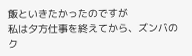飯といきたかったのですが
私は夕方仕事を終えてから、ズンバのク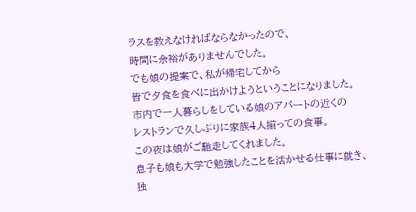ラスを教えなければならなかったので、
時間に余裕がありませんでした。
でも娘の提案で、私が帰宅してから
皆で夕食を食べに出かけようということになりました。
市内で一人暮らしをしている娘のアパートの近くの
レストランで久しぶりに家族4人揃っての食事。
この夜は娘がご馳走してくれました。
息子も娘も大学で勉強したことを活かせる仕事に就き、
独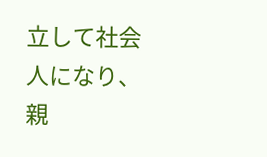立して社会人になり、親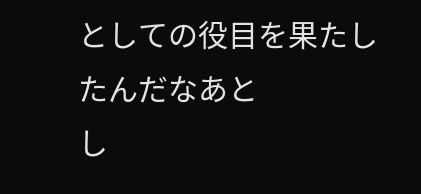としての役目を果たしたんだなあと
し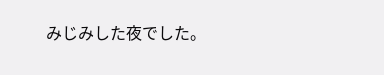みじみした夜でした。